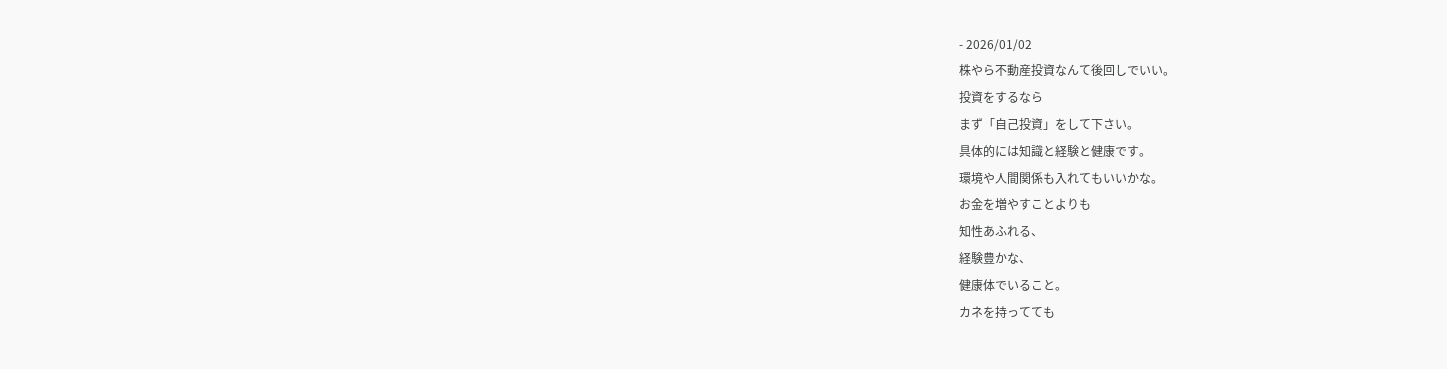- 2026/01/02
株やら不動産投資なんて後回しでいい。
投資をするなら
まず「自己投資」をして下さい。
具体的には知識と経験と健康です。
環境や人間関係も入れてもいいかな。
お金を増やすことよりも
知性あふれる、
経験豊かな、
健康体でいること。
カネを持ってても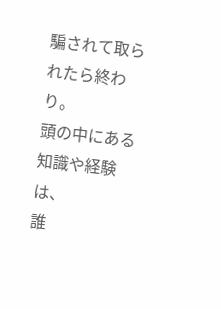騙されて取られたら終わり。
頭の中にある知識や経験は、
誰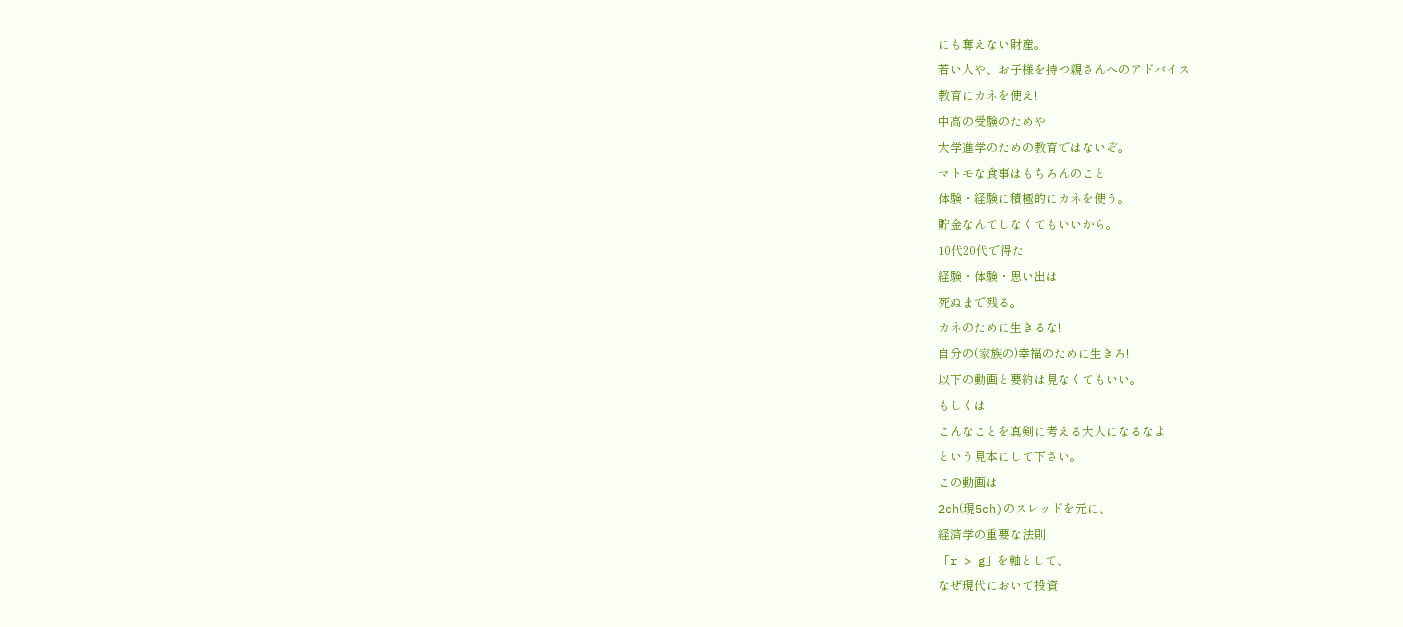にも奪えない財産。
若い人や、お子様を持つ親さんへのアドバイス
教育にカネを使え!
中高の受験のためや
大学進学のための教育ではないぞ。
マトモな食事はもちろんのこと
体験・経験に積極的にカネを使う。
貯金なんてしなくてもいいから。
10代20代で得た
経験・体験・思い出は
死ぬまで残る。
カネのために生きるな!
自分の(家族の)幸福のために生きろ!
以下の動画と要約は見なくてもいい。
もしくは
こんなことを真剣に考える大人になるなよ
という見本にして下さい。
この動画は
2ch(現5ch)のスレッドを元に、
経済学の重要な法則
「r > g」を軸として、
なぜ現代において投資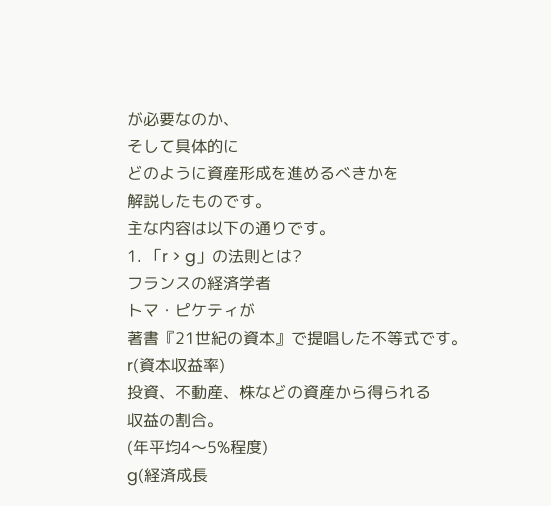が必要なのか、
そして具体的に
どのように資産形成を進めるべきかを
解説したものです。
主な内容は以下の通りです。
1. 「r > g」の法則とは?
フランスの経済学者
トマ・ピケティが
著書『21世紀の資本』で提唱した不等式です。
r(資本収益率)
投資、不動産、株などの資産から得られる
収益の割合。
(年平均4〜5%程度)
g(経済成長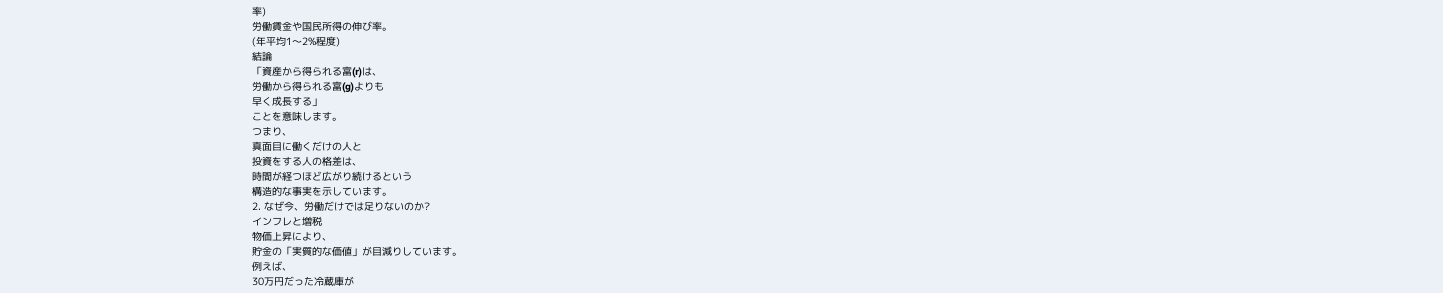率)
労働賃金や国民所得の伸び率。
(年平均1〜2%程度)
結論
「資産から得られる富(r)は、
労働から得られる富(g)よりも
早く成長する」
ことを意味します。
つまり、
真面目に働くだけの人と
投資をする人の格差は、
時間が経つほど広がり続けるという
構造的な事実を示しています。
2. なぜ今、労働だけでは足りないのか?
インフレと増税
物価上昇により、
貯金の「実質的な価値」が目減りしています。
例えば、
30万円だった冷蔵庫が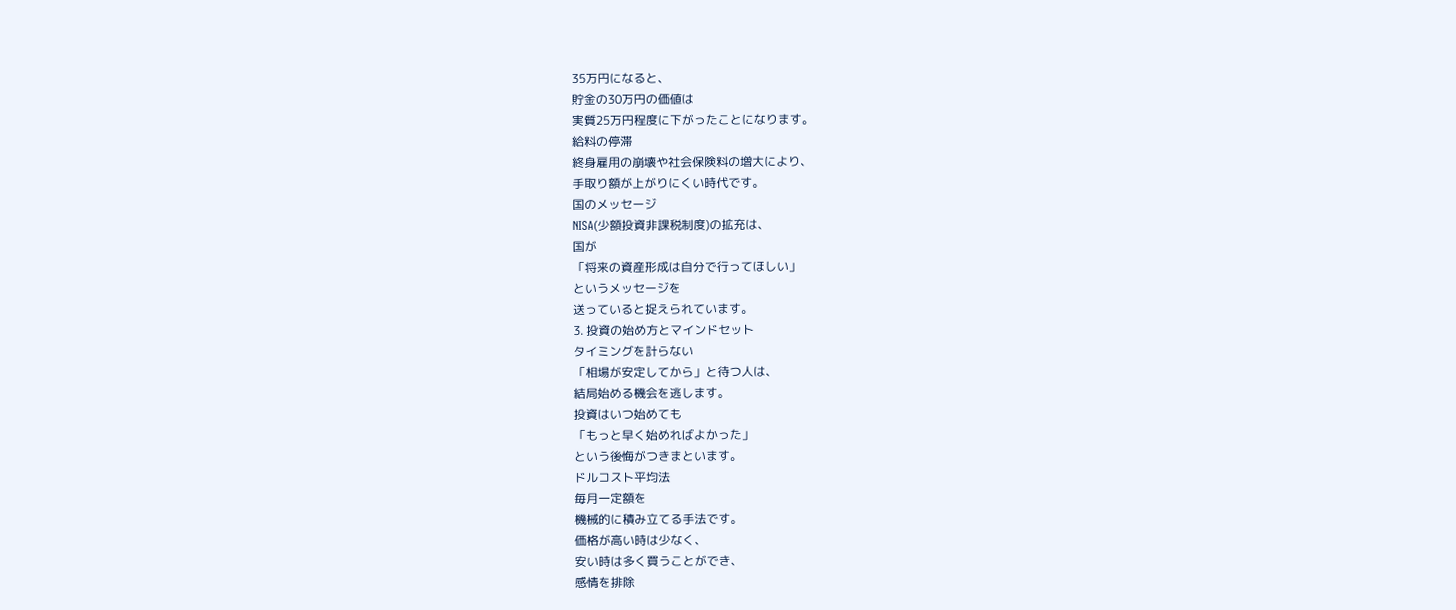35万円になると、
貯金の30万円の価値は
実質25万円程度に下がったことになります。
給料の停滞
終身雇用の崩壊や社会保険料の増大により、
手取り額が上がりにくい時代です。
国のメッセージ
NISA(少額投資非課税制度)の拡充は、
国が
「将来の資産形成は自分で行ってほしい」
というメッセージを
送っていると捉えられています。
3. 投資の始め方とマインドセット
タイミングを計らない
「相場が安定してから」と待つ人は、
結局始める機会を逃します。
投資はいつ始めても
「もっと早く始めればよかった」
という後悔がつきまといます。
ドルコスト平均法
毎月一定額を
機械的に積み立てる手法です。
価格が高い時は少なく、
安い時は多く買うことができ、
感情を排除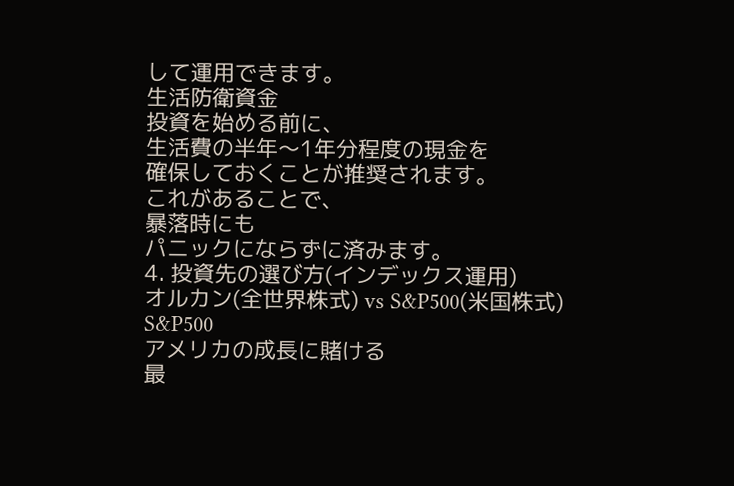して運用できます。
生活防衛資金
投資を始める前に、
生活費の半年〜1年分程度の現金を
確保しておくことが推奨されます。
これがあることで、
暴落時にも
パニックにならずに済みます。
4. 投資先の選び方(インデックス運用)
オルカン(全世界株式) vs S&P500(米国株式)
S&P500
アメリカの成長に賭ける
最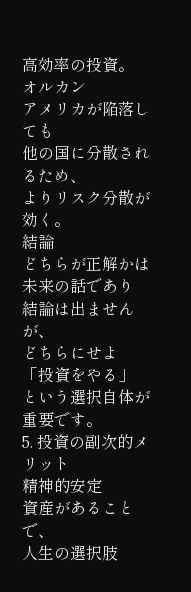高効率の投資。
オルカン
アメリカが陥落しても
他の国に分散されるため、
よりリスク分散が効く。
結論
どちらが正解かは
未来の話であり
結論は出ませんが、
どちらにせよ
「投資をやる」
という選択自体が重要です。
5. 投資の副次的メリット
精神的安定
資産があることで、
人生の選択肢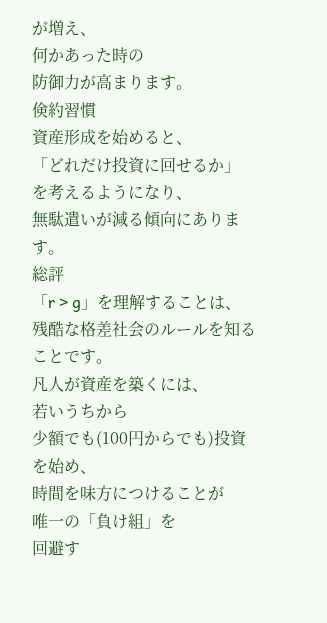が増え、
何かあった時の
防御力が高まります。
倹約習慣
資産形成を始めると、
「どれだけ投資に回せるか」
を考えるようになり、
無駄遣いが減る傾向にあります。
総評
「r > g」を理解することは、
残酷な格差社会のルールを知ることです。
凡人が資産を築くには、
若いうちから
少額でも(100円からでも)投資を始め、
時間を味方につけることが
唯一の「負け組」を
回避す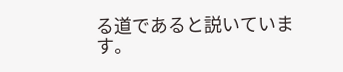る道であると説いています。